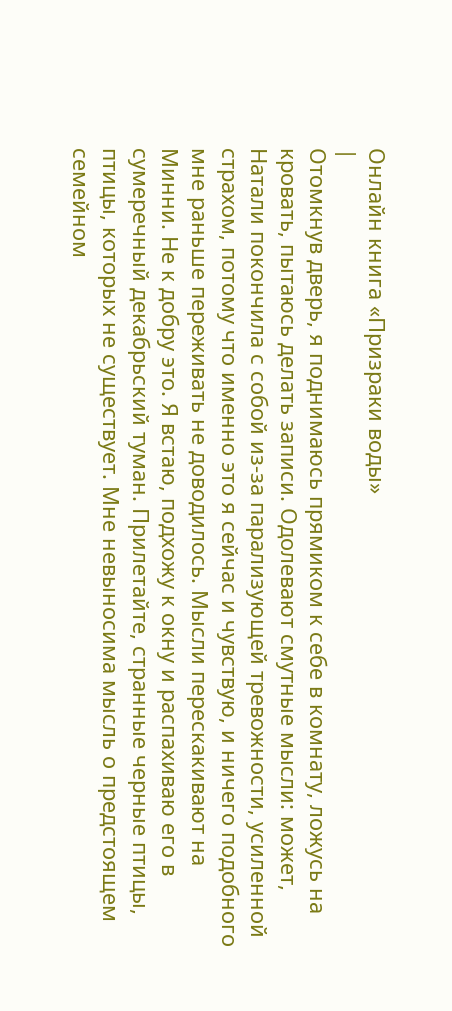Онлайн книга «Призраки воды»
|
Отомкнув дверь, я поднимаюсь прямиком к себе в комнату, ложусь на кровать, пытаюсь делать записи. Одолевают смутные мысли: может, Натали покончила с собой из-за парализующей тревожности, усиленной страхом, потому что именно это я сейчас и чувствую, и ничего подобного мне раньше переживать не доводилось. Мысли перескакивают на Минни. Не к добру это. Я встаю, подхожу к окну и распахиваю его в сумеречный декабрьский туман. Прилетайте, странные черные птицы, птицы, которых не существует. Мне невыносима мысль о предстоящем семейном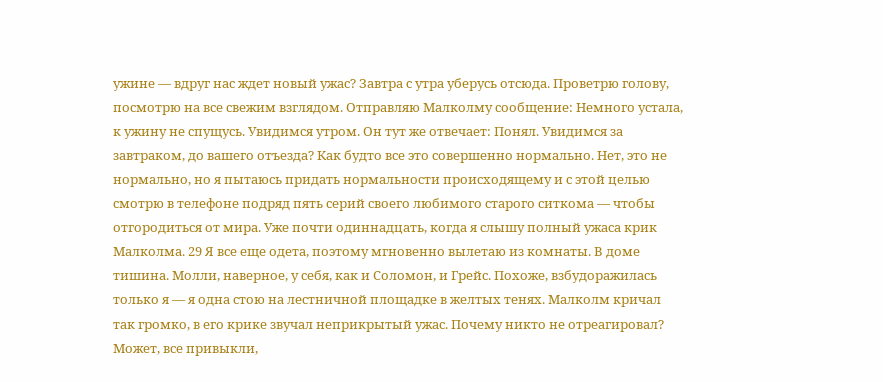ужине — вдруг нас ждет новый ужас? Завтра с утра уберусь отсюда. Проветрю голову, посмотрю на все свежим взглядом. Отправляю Малколму сообщение: Немного устала, к ужину не спущусь. Увидимся утром. Он тут же отвечает: Понял. Увидимся за завтраком, до вашего отъезда? Как будто все это совершенно нормально. Нет, это не нормально, но я пытаюсь придать нормальности происходящему и с этой целью смотрю в телефоне подряд пять серий своего любимого старого ситкома — чтобы отгородиться от мира. Уже почти одиннадцать, когда я слышу полный ужаса крик Малколма. 29 Я все еще одета, поэтому мгновенно вылетаю из комнаты. В доме тишина. Молли, наверное, у себя, как и Соломон, и Грейс. Похоже, взбудоражилась только я — я одна стою на лестничной площадке в желтых тенях. Малколм кричал так громко, в его крике звучал неприкрытый ужас. Почему никто не отреагировал? Может, все привыкли,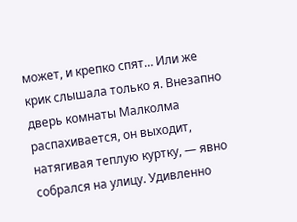может, и крепко спят… Или же крик слышала только я. Внезапно дверь комнаты Малколма распахивается, он выходит, натягивая теплую куртку, — явно собрался на улицу. Удивленно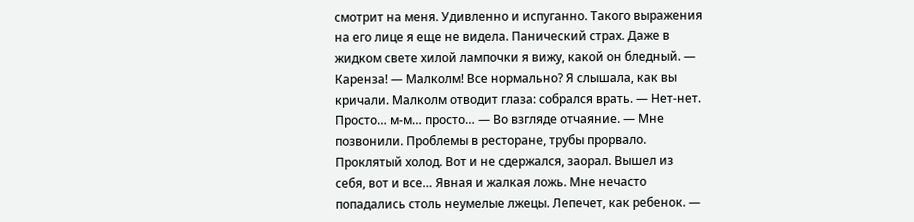смотрит на меня. Удивленно и испуганно. Такого выражения на его лице я еще не видела. Панический страх. Даже в жидком свете хилой лампочки я вижу, какой он бледный. — Каренза! — Малколм! Все нормально? Я слышала, как вы кричали. Малколм отводит глаза: собрался врать. — Нет-нет. Просто… м-м… просто… — Во взгляде отчаяние. — Мне позвонили. Проблемы в ресторане, трубы прорвало. Проклятый холод. Вот и не сдержался, заорал. Вышел из себя, вот и все… Явная и жалкая ложь. Мне нечасто попадались столь неумелые лжецы. Лепечет, как ребенок. —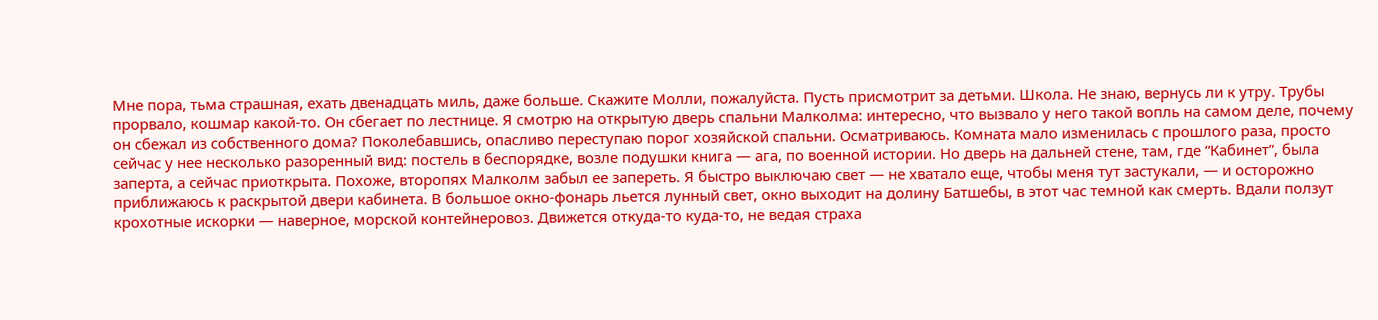Мне пора, тьма страшная, ехать двенадцать миль, даже больше. Скажите Молли, пожалуйста. Пусть присмотрит за детьми. Школа. Не знаю, вернусь ли к утру. Трубы прорвало, кошмар какой-то. Он сбегает по лестнице. Я смотрю на открытую дверь спальни Малколма: интересно, что вызвало у него такой вопль на самом деле, почему он сбежал из собственного дома? Поколебавшись, опасливо переступаю порог хозяйской спальни. Осматриваюсь. Комната мало изменилась с прошлого раза, просто сейчас у нее несколько разоренный вид: постель в беспорядке, возле подушки книга — ага, по военной истории. Но дверь на дальней стене, там, где “Кабинет”, была заперта, а сейчас приоткрыта. Похоже, второпях Малколм забыл ее запереть. Я быстро выключаю свет — не хватало еще, чтобы меня тут застукали, — и осторожно приближаюсь к раскрытой двери кабинета. В большое окно-фонарь льется лунный свет, окно выходит на долину Батшебы, в этот час темной как смерть. Вдали ползут крохотные искорки — наверное, морской контейнеровоз. Движется откуда-то куда-то, не ведая страха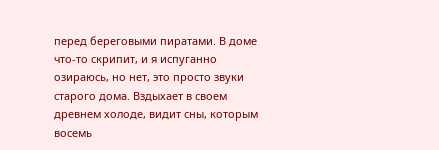перед береговыми пиратами. В доме что-то скрипит, и я испуганно озираюсь, но нет, это просто звуки старого дома. Вздыхает в своем древнем холоде, видит сны, которым восемь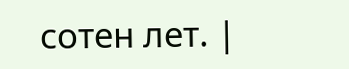сотен лет. |